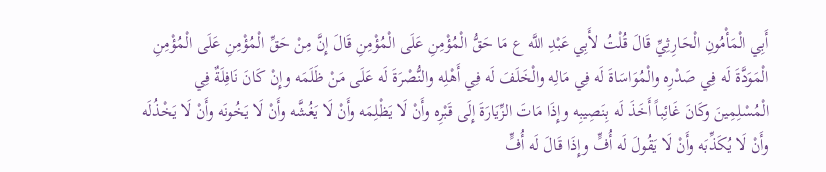أَبِي الْمَأْمُونِ الْحَارِثِيِّ قَالَ قُلْتُ لأَبِي عَبْدِ اللَّه ع مَا حَقُّ الْمُؤْمِنِ عَلَى الْمُؤْمِنِ قَالَ إِنَّ مِنْ حَقِّ الْمُؤْمِنِ عَلَى الْمُؤْمِنِ الْمَوَدَّةَ لَه فِي صَدْرِه والْمُوَاسَاةَ لَه فِي مَالِه والْخَلَفَ لَه فِي أَهْلِه والنُّصْرَةَ لَه عَلَى مَنْ ظَلَمَه وإِنْ كَانَ نَافِلَةٌ فِي الْمُسْلِمِينَ وكَانَ غَائِباً أَخَذَ لَه بِنَصِيبِه وإِذَا مَاتَ الزِّيَارَةَ إِلَى قَبْرِه وأَنْ لَا يَظْلِمَه وأَنْ لَا يَغُشَّه وأَنْ لَا يَخُونَه وأَنْ لَا يَخْذُلَه وأَنْ لَا يُكَذِّبَه وأَنْ لَا يَقُولَ لَه أُفٍّ وإِذَا قَالَ لَه أُفٍّ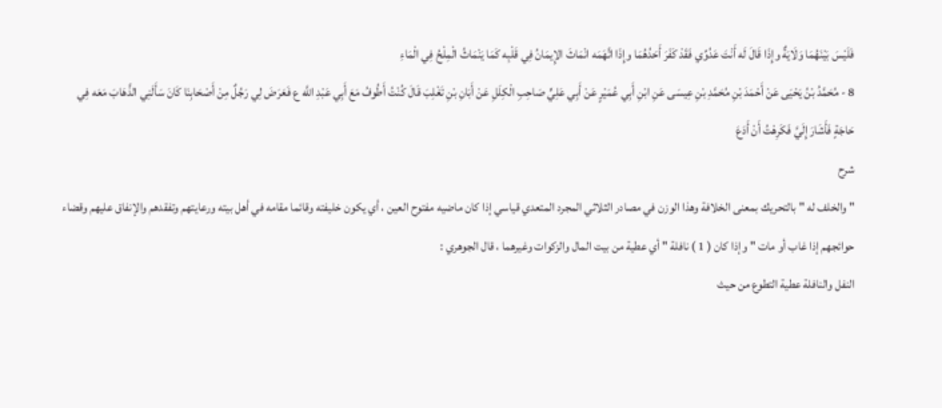فَلَيْسَ بَيْنَهُمَا وَلَايَةٌ وإِذَا قَالَ لَه أَنْتَ عَدُوِّي فَقَدْ كَفَرَ أَحَدُهُمَا وإِذَا اتَّهَمَه انْمَاثَ الإِيمَانُ فِي قَلْبِه كَمَا يَنْمَاثُ الْمِلْحُ فِي الْمَاءِ
8 - مُحَمَّدُ بْنُ يَحْيَى عَنْ أَحْمَدَ بْنِ مُحَمَّدِ بْنِ عِيسَى عَنِ ابْنِ أَبِي عُمَيْرٍ عَنْ أَبِي عَلِيٍّ صَاحِبِ الْكِلَلِ عَنْ أَبَانِ بْنِ تَغْلِبَ قَالَ كُنْتُ أَطُوفُ مَعَ أَبِي عَبْدِ اللَّه ع فَعَرَضَ لِي رَجُلٌ مِنْ أَصْحَابِنَا كَانَ سَأَلَنِي الذَّهَابَ مَعَه فِي حَاجَةٍ فَأَشَارَ إِلَيَّ فَكَرِهْتُ أَنْ أَدَعَ
شرح
" والخلف له " بالتحريك بمعنى الخلافة وهذا الوزن في مصادر الثلاثي المجرد المتعدي قياسي إذا كان ماضيه مفتوح العين ، أي يكون خليفته وقائما مقامه في أهل بيته ورعايتهم وتفقدهم والإنفاق عليهم وقضاء حوائجهم إذا غاب أو مات " وإذا كان ( 1 ) نافلة " أي عطية من بيت المال والزكوات وغيرهما ، قال الجوهري :
النفل والنافلة عطية التطوع من حيث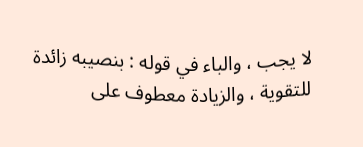لا يجب ، والباء في قوله : بنصيبه زائدة للتقوية ، والزيادة معطوف على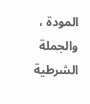المودة ، والجملة الشرطية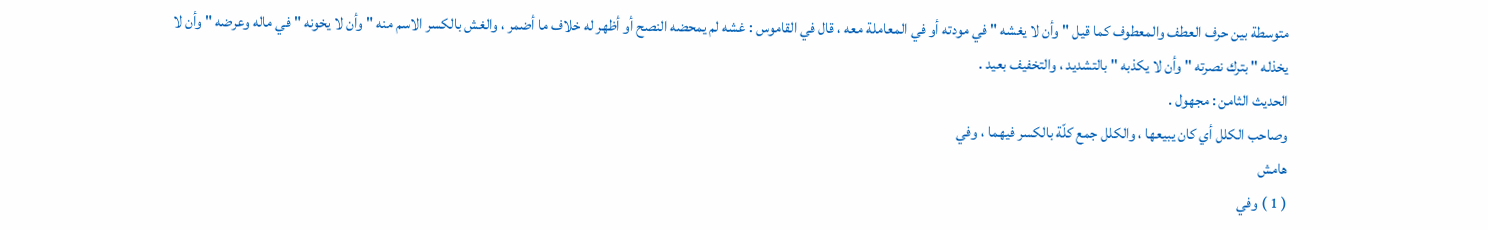متوسطة بين حرف العطف والمعطوف كما قيل " وأن لا يغشه " في مودته أو في المعاملة معه ، قال في القاموس : غشه لم يمحضه النصح أو أظهر له خلاف ما أضمر ، والغش بالكسر الاسم منه " وأن لا يخونه " في ماله وعرضه " وأن لا يخذله " بترك نصرته " وأن لا يكذبه " بالتشديد ، والتخفيف بعيد .
الحديث الثامن : مجهول .
وصاحب الكلل أي كان يبيعها ، والكلل جمع كلّة بالكسر فيهما ، وفي
هامش
( 1 ) وفي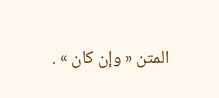المتن « وإن كان » .